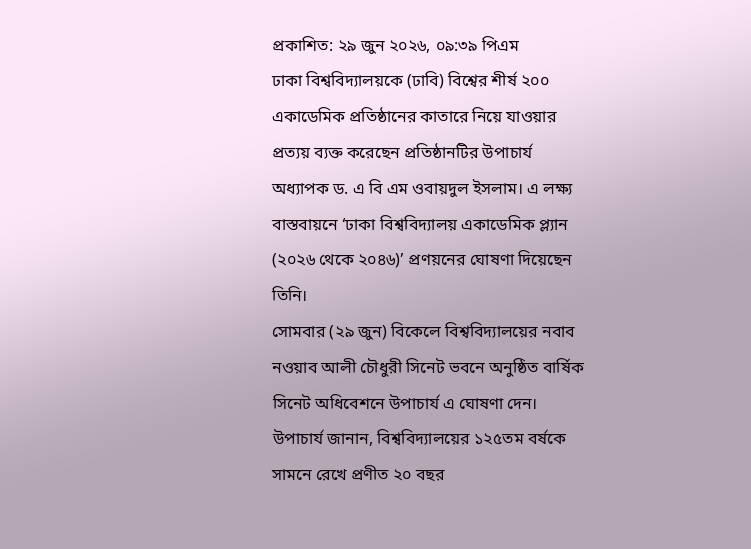প্রকাশিত: ২৯ জুন ২০২৬, ০৯:৩৯ পিএম
ঢাকা বিশ্ববিদ্যালয়কে (ঢাবি) বিশ্বের শীর্ষ ২০০ একাডেমিক প্রতিষ্ঠানের কাতারে নিয়ে যাওয়ার প্রত্যয় ব্যক্ত করেছেন প্রতিষ্ঠানটির উপাচার্য অধ্যাপক ড. এ বি এম ওবায়দুল ইসলাম। এ লক্ষ্য বাস্তবায়নে ‘ঢাকা বিশ্ববিদ্যালয় একাডেমিক প্ল্যান (২০২৬ থেকে ২০৪৬)’ প্রণয়নের ঘোষণা দিয়েছেন তিনি।
সোমবার (২৯ জুন) বিকেলে বিশ্ববিদ্যালয়ের নবাব নওয়াব আলী চৌধুরী সিনেট ভবনে অনুষ্ঠিত বার্ষিক সিনেট অধিবেশনে উপাচার্য এ ঘোষণা দেন।
উপাচার্য জানান, বিশ্ববিদ্যালয়ের ১২৫তম বর্ষকে সামনে রেখে প্রণীত ২০ বছর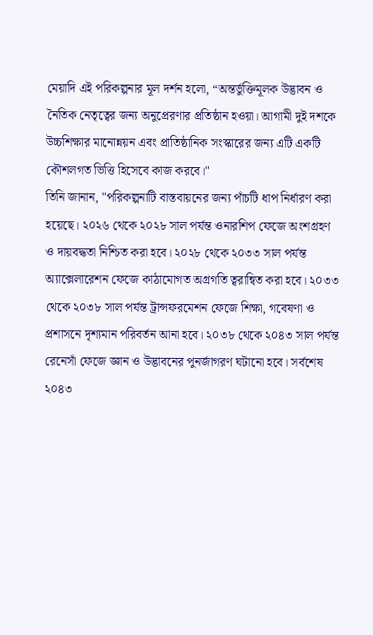মেয়াদি এই পরিকল্পনার মূল দর্শন হলো, “অন্তর্ভুক্তিমূলক উদ্ভাবন ও নৈতিক নেতৃত্বের জন্য অনুপ্রেরণার প্রতিষ্ঠান হওয়া। আগামী দুই দশকে উচ্চশিক্ষার মানোন্নয়ন এবং প্রাতিষ্ঠানিক সংস্কারের জন্য এটি একটি কৌশলগত ভিত্তি হিসেবে কাজ করবে।"
তিনি জানান, "পরিকল্পনাটি বাস্তবায়নের জন্য পাঁচটি ধাপ নির্ধারণ করা হয়েছে। ২০২৬ থেকে ২০২৮ সাল পর্যন্ত ওনারশিপ ফেজে অংশগ্রহণ ও দায়বদ্ধতা নিশ্চিত করা হবে। ২০২৮ থেকে ২০৩৩ সাল পর্যন্ত অ্যাক্সেলারেশন ফেজে কাঠামোগত অগ্রগতি ত্বরান্বিত করা হবে। ২০৩৩ থেকে ২০৩৮ সাল পর্যন্ত ট্রান্সফরমেশন ফেজে শিক্ষা, গবেষণা ও প্রশাসনে দৃশ্যমান পরিবর্তন আনা হবে। ২০৩৮ থেকে ২০৪৩ সাল পর্যন্ত রেনেসাঁ ফেজে জ্ঞান ও উদ্ভাবনের পুনর্জাগরণ ঘটানো হবে। সর্বশেষ ২০৪৩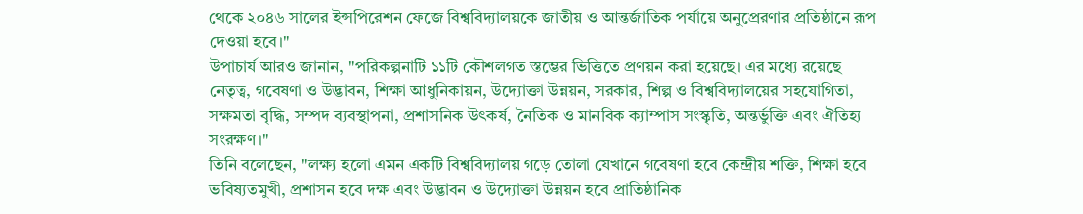থেকে ২০৪৬ সালের ইন্সপিরেশন ফেজে বিশ্ববিদ্যালয়কে জাতীয় ও আন্তর্জাতিক পর্যায়ে অনুপ্রেরণার প্রতিষ্ঠানে রূপ দেওয়া হবে।"
উপাচার্য আরও জানান, "পরিকল্পনাটি ১১টি কৌশলগত স্তম্ভের ভিত্তিতে প্রণয়ন করা হয়েছে। এর মধ্যে রয়েছে নেতৃত্ব, গবেষণা ও উদ্ভাবন, শিক্ষা আধুনিকায়ন, উদ্যোক্তা উন্নয়ন, সরকার, শিল্প ও বিশ্ববিদ্যালয়ের সহযোগিতা, সক্ষমতা বৃদ্ধি, সম্পদ ব্যবস্থাপনা, প্রশাসনিক উৎকর্ষ, নৈতিক ও মানবিক ক্যাম্পাস সংস্কৃতি, অন্তর্ভুক্তি এবং ঐতিহ্য সংরক্ষণ।"
তিনি বলেছেন, "লক্ষ্য হলো এমন একটি বিশ্ববিদ্যালয় গড়ে তোলা যেখানে গবেষণা হবে কেন্দ্রীয় শক্তি, শিক্ষা হবে ভবিষ্যতমুখী, প্রশাসন হবে দক্ষ এবং উদ্ভাবন ও উদ্যোক্তা উন্নয়ন হবে প্রাতিষ্ঠানিক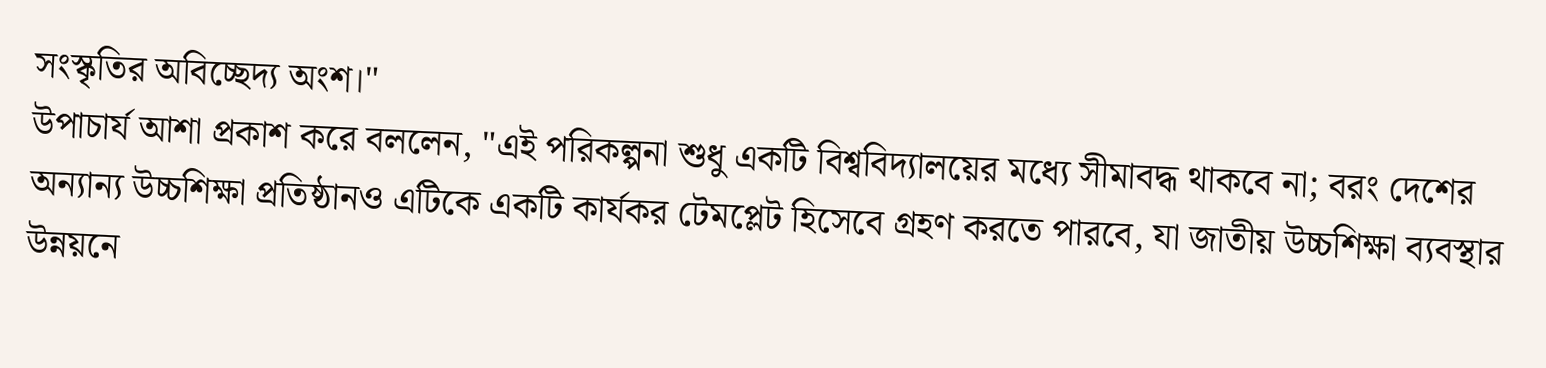সংস্কৃতির অবিচ্ছেদ্য অংশ।"
উপাচার্য আশা প্রকাশ করে বললেন, "এই পরিকল্পনা শুধু একটি বিশ্ববিদ্যালয়ের মধ্যে সীমাবদ্ধ থাকবে না; বরং দেশের অন্যান্য উচ্চশিক্ষা প্রতিষ্ঠানও এটিকে একটি কার্যকর টেমপ্লেট হিসেবে গ্রহণ করতে পারবে, যা জাতীয় উচ্চশিক্ষা ব্যবস্থার উন্নয়নে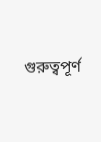গুরুত্বপূর্ণ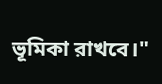ভূমিকা রাখবে।"